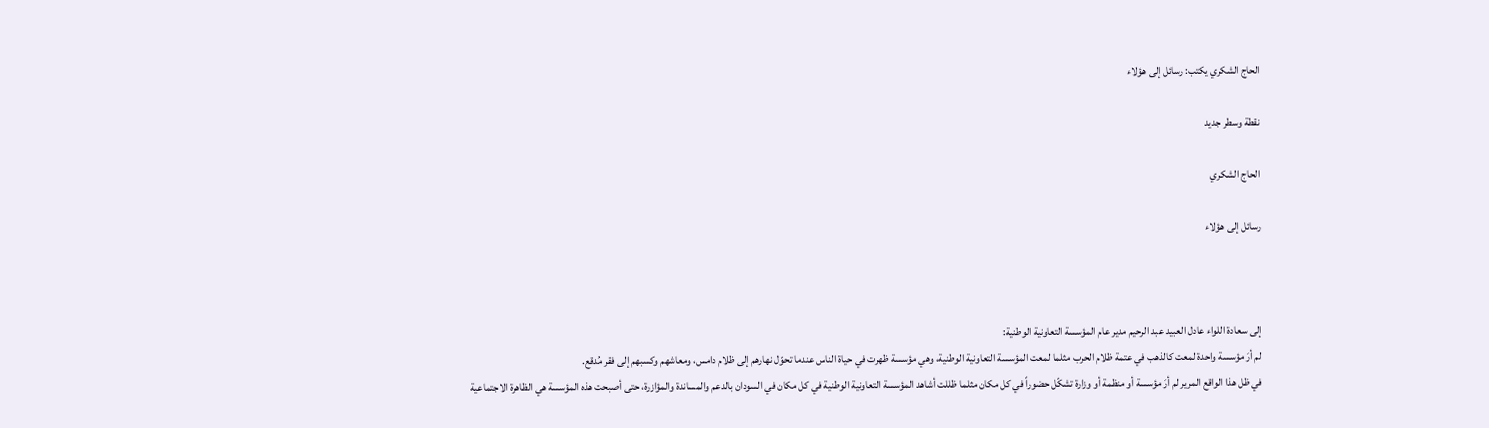الحاج الشكري يكتب: رسائل إلى هؤلاء

نقطة وسطر جديد

الحاج الشكري

رسائل إلى هؤلاء



إلى سعادة اللواء عادل العبيد عبد الرحيم مدير عام المؤسسة التعاونية الوطنية:
لم أرَ مؤسسة واحدة لمعت كالذهب في عتمة ظلام الحرب مثلما لمعت المؤسسة التعاونية الوطنية، وهي مؤسسة ظهرت في حياة الناس عندما تحوّل نهارهم إلى ظلام دامس، ومعاشهم وكسبهم إلى فقر مُدقع.
في ظل هذا الواقع المرير لم أرَ مؤسسة أو منظمة أو وزارة تشكّل حضوراً في كل مكان مثلما ظللت أشاهد المؤسسة التعاونية الوطنية في كل مكان في السودان بالدعم والمساندة والمؤازرة، حتى أصبحت هذه المؤسسة هي الظاهرة الاجتماعية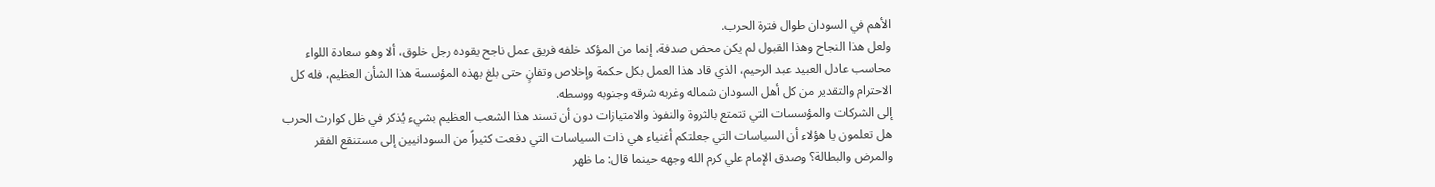الأهم في السودان طوال فترة الحرب.
ولعل هذا النجاح وهذا القبول لم يكن محض صدفة، إنما من المؤكد خلفه فريق عمل ناجح يقوده رجل خلوق، ألا وهو سعادة اللواء محاسب عادل العبيد عبد الرحيم، الذي قاد هذا العمل بكل حكمة وإخلاص وتفانٍ حتى بلغ بهذه المؤسسة هذا الشأن العظيم، فله كل الاحترام والتقدير من كل أهل السودان شماله وغربه شرقه وجنوبه ووسطه.
إلى الشركات والمؤسسات التي تتمتع بالثروة والنفوذ والامتيازات دون أن تسند هذا الشعب العظيم بشيء يُذكر في ظل كوارث الحرب
هل تعلمون يا هؤلاء أن السياسات التي جعلتكم أغنياء هي ذات السياسات التي دفعت كثيراً من السودانيين إلى مستنقع الفقر والمرض والبطالة؟ وصدق الإمام علي كرم الله وجهه حينما قال: ما ظهر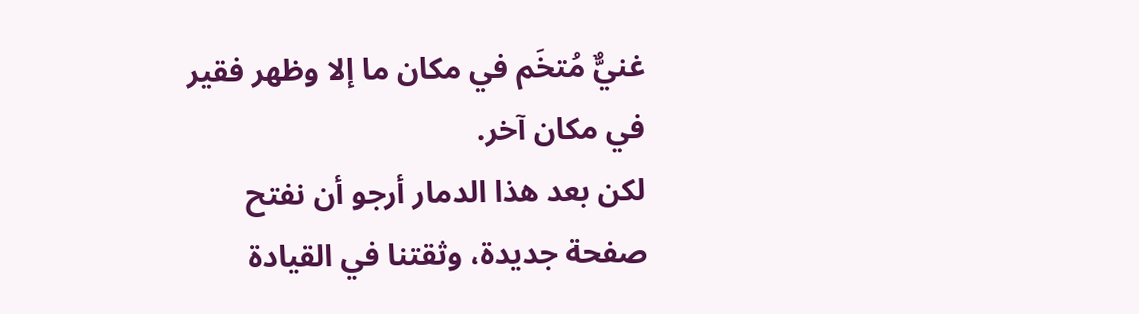غنيٌّ مُتخَم في مكان ما إلا وظهر فقير في مكان آخر.
لكن بعد هذا الدمار أرجو أن نفتح صفحة جديدة، وثقتنا في القيادة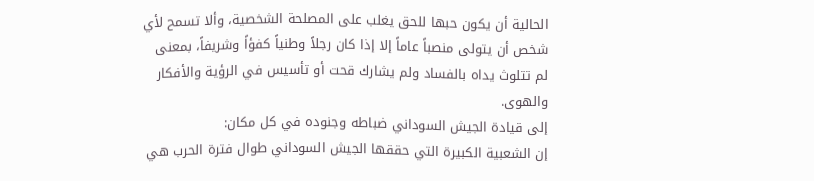الحالية أن يكون حبها للحق يغلب على المصلحة الشخصية، وألا تسمح لأي شخص أن يتولى منصباً عاماً إلا إذا كان رجلاً وطنياً كفؤاً وشريفاً، بمعنى لم تتلوث يداه بالفساد ولم يشارك قحت أو تأسيس في الرؤية والأفكار والهوى.
إلى قيادة الجيش السوداني ضباطه وجنوده في كل مكان:
إن الشعبية الكبيرة التي حققها الجيش السوداني طوال فترة الحرب هي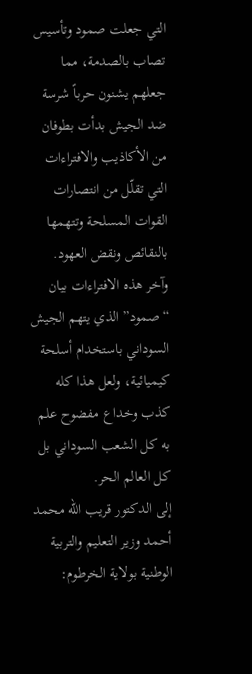التي جعلت صمود وتأسيس تصاب بالصدمة، مما جعلهم يشنون حرباً شرسة ضد الجيش بدأت بطوفان من الأكاذيب والافتراءات التي تقلّل من انتصارات القوات المسلحة وتتهمها بالنقائص ونقض العهود.
وآخر هذه الافتراءات بيان “صمود” الذي يتهم الجيش السوداني باستخدام أسلحة كيميائية، ولعل هذا كله كذب وخداع مفضوح علم به كل الشعب السوداني بل كل العالم الحر.
إلى الدكتور قريب الله محمد أحمد وزير التعليم والتربية الوطنية بولاية الخرطوم: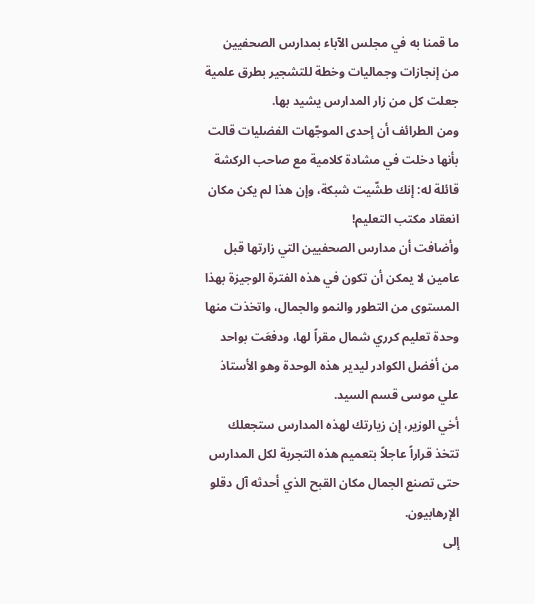ما قمنا به في مجلس الآباء بمدارس الصحفيين من إنجازات وجماليات وخطة للتشجير بطرق علمية جعلت كل من زار المدارس يشيد بها.
ومن الطرائف أن إحدى الموجّهات الفضليات قالت بأنها دخلت في مشادة كلامية مع صاحب الركشة قائلة له: إنك طشّيت شبكة، وإن هذا لم يكن مكان انعقاد مكتب التعليم!
وأضافت أن مدارس الصحفيين التي زارتها قبل عامين لا يمكن أن تكون في هذه الفترة الوجيزة بهذا المستوى من التطور والنمو والجمال، واتخذت منها وحدة تعليم كرري شمال مقراً لها، ودفعَت بواحد من أفضل الكوادر ليدير هذه الوحدة وهو الأستاذ علي موسى قسم السيد.
أخي الوزير، إن زيارتك لهذه المدارس ستجعلك تتخذ قراراً عاجلاً بتعميم هذه التجربة لكل المدارس حتى تصنع الجمال مكان القبح الذي أحدثه آل دقلو الإرهابيون.
إلى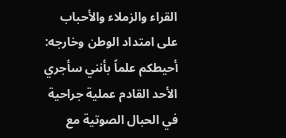القراء والزملاء والأحباب على امتداد الوطن وخارجه:
أحيطكم علماً بأنني سأجري الأحد القادم عملية جراحية في الحبال الصوتية مع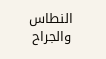النطاس والجراح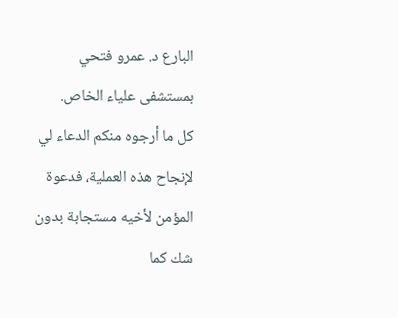البارع د. عمرو فتحي بمستشفى علياء الخاص.
كل ما أرجوه منكم الدعاء لي لإنجاح هذه العملية، فدعوة المؤمن لأخيه مستجابة بدون شك كما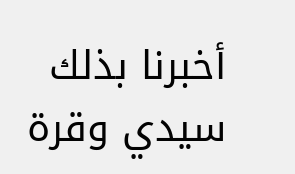أخبرنا بذلك سيدي وقرة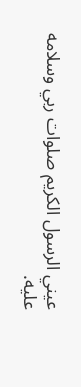عيني الرسول الكريم صلوات ربي وسلامه عليه.